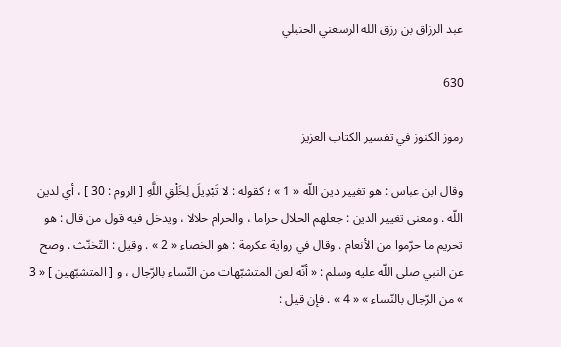عبد الرزاق بن رزق الله الرسعني الحنبلي

630

رموز الكنوز في تفسير الكتاب العزيز

وقال ابن عباس : هو تغيير دين اللّه « 1 » ؛ كقوله : لا تَبْدِيلَ لِخَلْقِ اللَّهِ [ الروم : 30 ] ، أي لدين اللّه . ومعنى تغيير الدين : جعلهم الحلال حراما ، والحرام حلالا ، ويدخل فيه قول من قال : هو تحريم ما حرّموا من الأنعام . وقال في رواية عكرمة : هو الخصاء « 2 » . وقيل : التّخنّث . وصح عن النبي صلى اللّه عليه وسلم : « أنّه لعن المتشبّهات من النّساء بالرّجال ، و [ المتشبّهين ] « 3 » من الرّجال بالنّساء » « 4 » . فإن قيل :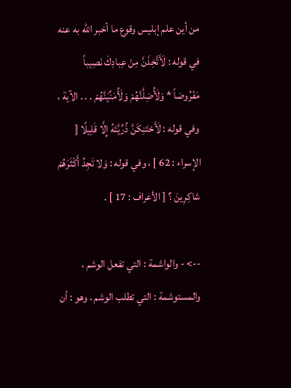من أين علم إبليس وقوع ما أخبر اللّه به عنه في قوله : لَأَتَّخِذَنَّ مِنْ عِبادِكَ نَصِيباً مَفْرُوضاً * وَلَأُضِلَّنَّهُمْ وَلَأُمَنِّيَنَّهُمْ . . . الآية ، وفي قوله : لَأَحْتَنِكَنَّ ذُرِّيَّتَهُ إِلَّا قَلِيلًا [ الإسراء : 62 ] ، وفي قوله : وَلا تَجِدُ أَكْثَرَهُمْ شاكِرِينَ ؟ [ الأعراف : 17 ] .

--> - والواشمة : التي تفعل الوشم ، والمستوشمة : التي تطلب الوشم ، وهو : أن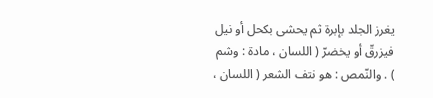يغرز الجلد بإبرة ثم يحشى بكحل أو نيل فيزرقّ أو يخضرّ ( اللسان ، مادة : وشم ) . والنّمص : هو نتف الشعر ( اللسان ،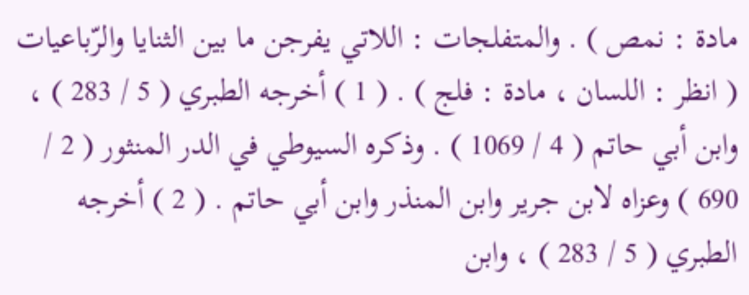مادة : نمص ) . والمتفلجات : اللاتي يفرجن ما بين الثنايا والرّباعيات ( انظر : اللسان ، مادة : فلج ) . ( 1 ) أخرجه الطبري ( 5 / 283 ) ، وابن أبي حاتم ( 4 / 1069 ) . وذكره السيوطي في الدر المنثور ( 2 / 690 ) وعزاه لابن جرير وابن المنذر وابن أبي حاتم . ( 2 ) أخرجه الطبري ( 5 / 283 ) ، وابن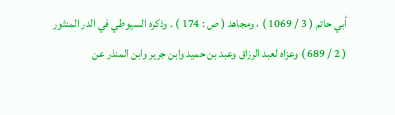أبي حاتم ( 3 / 1069 ) ، ومجاهد ( ص : 174 ) . وذكره السيوطي في الدر المنثور ( 2 / 689 ) وعزاه لعبد الرزاق وعبد بن حميد وابن جرير وابن المنذر عن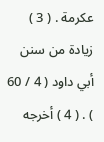عكرمة . ( 3 ) زيادة من سنن أبي داود ( 4 / 60 ) . ( 4 ) أخرجه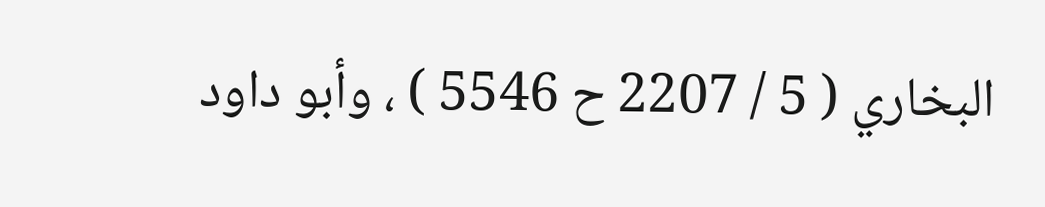البخاري ( 5 / 2207 ح 5546 ) ، وأبو داود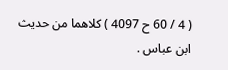( 4 / 60 ح 4097 ) كلاهما من حديث ابن عباس .